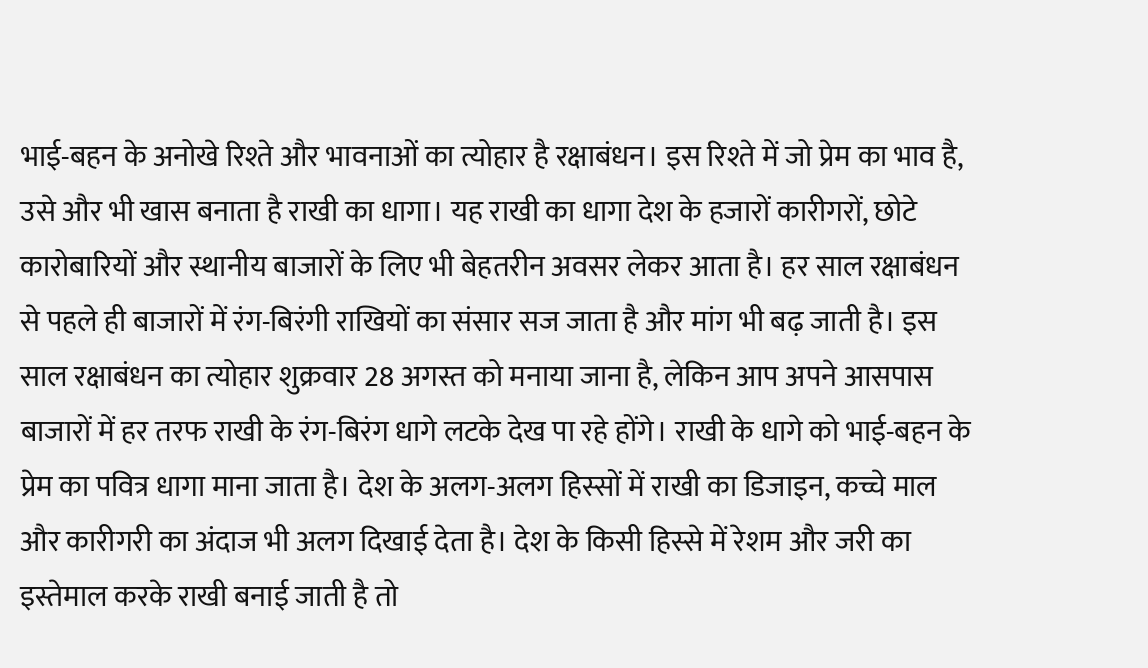भाई-बहन के अनोखे रिश्ते और भावनाओं का त्योहार है रक्षाबंधन। इस रिश्ते में जो प्रेम का भाव है, उसे और भी खास बनाता है राखी का धागा। यह राखी का धागा देश के हजारों कारीगरों, छोटे कारोबारियों और स्थानीय बाजारों के लिए भी बेहतरीन अवसर लेकर आता है। हर साल रक्षाबंधन से पहले ही बाजारों में रंग-बिरंगी राखियों का संसार सज जाता है और मांग भी बढ़ जाती है। इस साल रक्षाबंधन का त्योहार शुक्रवार 28 अगस्त को मनाया जाना है, लेकिन आप अपने आसपास बाजारों में हर तरफ राखी के रंग-बिरंग धागे लटके देख पा रहे होंगे। राखी के धागे को भाई-बहन के प्रेम का पवित्र धागा माना जाता है। देश के अलग-अलग हिस्सों में राखी का डिजाइन, कच्चे माल और कारीगरी का अंदाज भी अलग दिखाई देता है। देश के किसी हिस्से में रेशम और जरी का इस्तेमाल करके राखी बनाई जाती है तो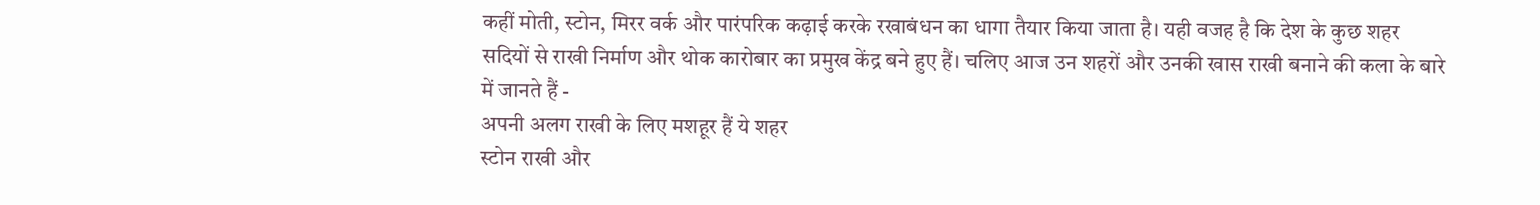कहीं मोती, स्टोन, मिरर वर्क और पारंपरिक कढ़ाई करके रखाबंधन का धागा तैयार किया जाता है। यही वजह है कि देश के कुछ शहर सदियों से राखी निर्माण और थोक कारोबार का प्रमुख केंद्र बने हुए हैं। चलिए आज उन शहरों और उनकी खास राखी बनाने की कला के बारे में जानते हैं -
अपनी अलग राखी के लिए मशहूर हैं ये शहर
स्टोन राखी और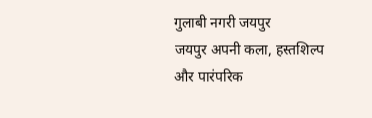गुलाबी नगरी जयपुर
जयपुर अपनी कला, हस्तशिल्प और पारंपरिक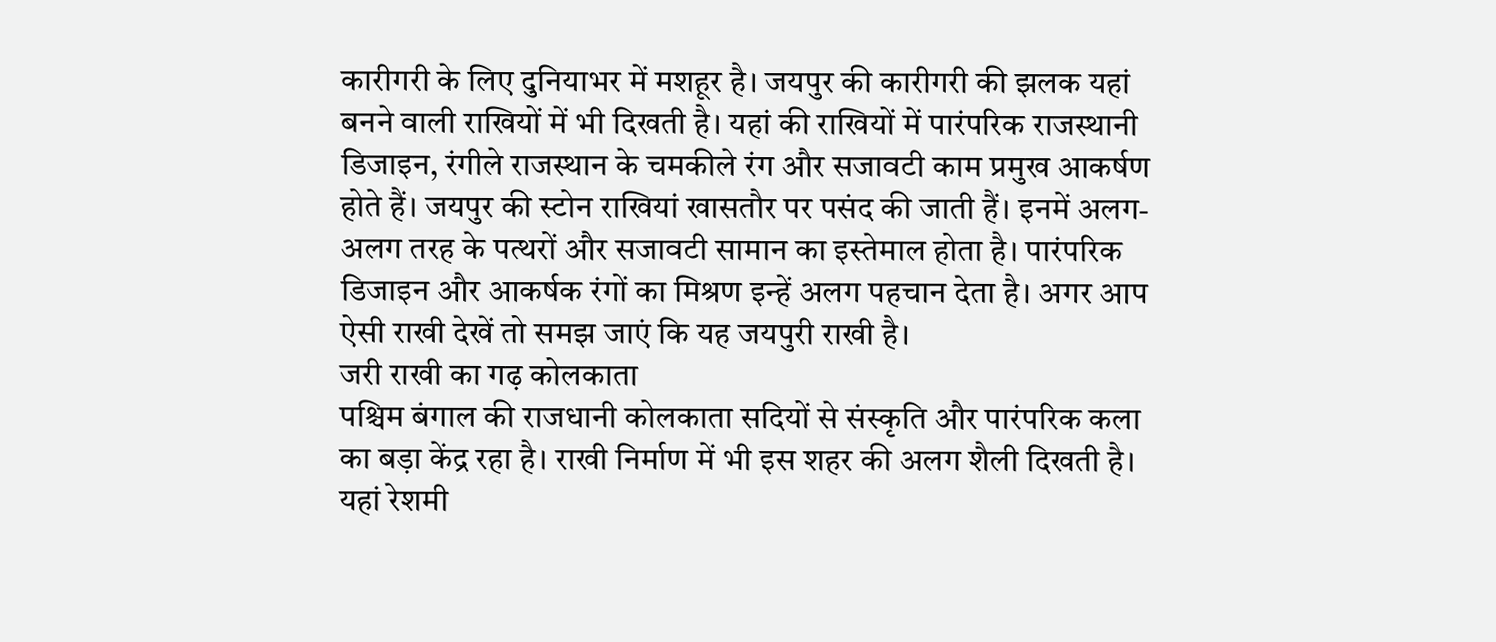कारीगरी के लिए दुनियाभर में मशहूर है। जयपुर की कारीगरी की झलक यहां बनने वाली राखियों में भी दिखती है। यहां की राखियों में पारंपरिक राजस्थानी डिजाइन, रंगीले राजस्थान के चमकीले रंग और सजावटी काम प्रमुख आकर्षण होते हैं। जयपुर की स्टोन राखियां खासतौर पर पसंद की जाती हैं। इनमें अलग-अलग तरह के पत्थरों और सजावटी सामान का इस्तेमाल होता है। पारंपरिक डिजाइन और आकर्षक रंगों का मिश्रण इन्हें अलग पहचान देता है। अगर आप ऐसी राखी देखें तो समझ जाएं कि यह जयपुरी राखी है।
जरी राखी का गढ़ कोलकाता
पश्चिम बंगाल की राजधानी कोलकाता सदियों से संस्कृति और पारंपरिक कला का बड़ा केंद्र रहा है। राखी निर्माण में भी इस शहर की अलग शैली दिखती है। यहां रेशमी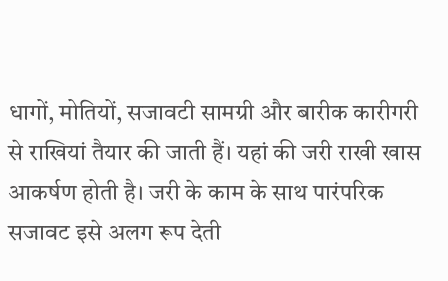धागों, मोतियों, सजावटी सामग्री और बारीक कारीगरी से राखियां तैयार की जाती हैं। यहां की जरी राखी खास आकर्षण होती है। जरी के काम के साथ पारंपरिक सजावट इसे अलग रूप देती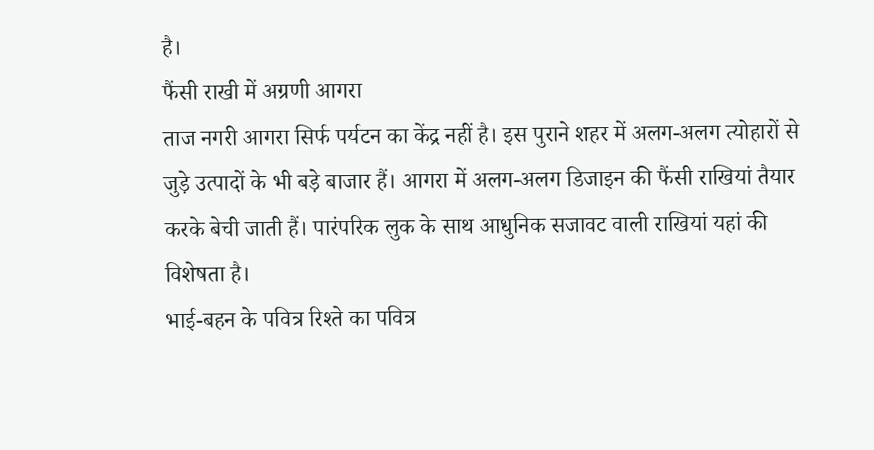है।
फैंसी राखी में अग्रणी आगरा
ताज नगरी आगरा सिर्फ पर्यटन का केंद्र नहीं है। इस पुराने शहर में अलग-अलग त्योहारों से जुड़े उत्पादों के भी बड़े बाजार हैं। आगरा में अलग-अलग डिजाइन की फैंसी राखियां तैयार करके बेची जाती हैं। पारंपरिक लुक के साथ आधुनिक सजावट वाली राखियां यहां की विशेषता है।
भाई-बहन के पवित्र रिश्ते का पवित्र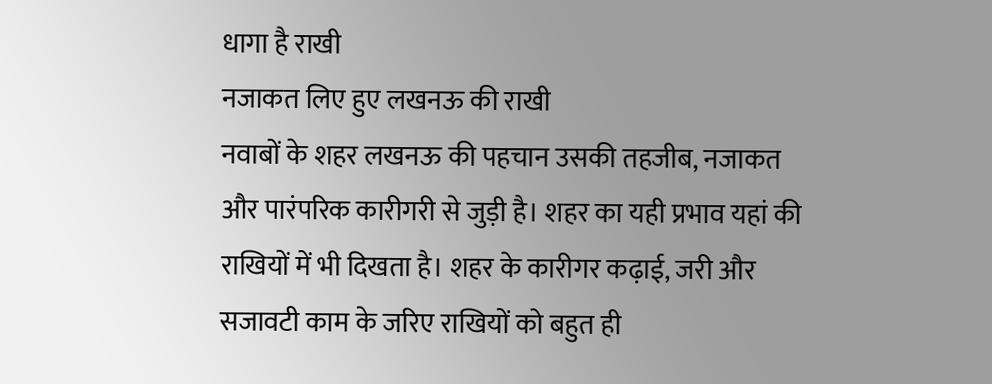धागा है राखी
नजाकत लिए हुए लखनऊ की राखी
नवाबों के शहर लखनऊ की पहचान उसकी तहजीब, नजाकत और पारंपरिक कारीगरी से जुड़ी है। शहर का यही प्रभाव यहां की राखियों में भी दिखता है। शहर के कारीगर कढ़ाई, जरी और सजावटी काम के जरिए राखियों को बहुत ही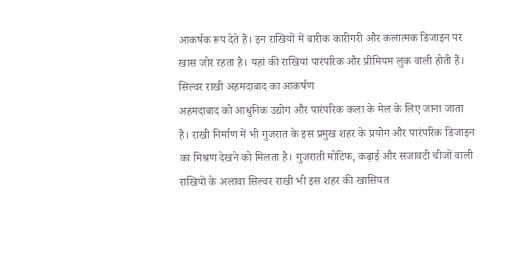आकर्षक रूप देते हैं। इन राखियों में बारीक कारीगरी और कलात्मक डिजाइन पर खास जोर रहता है। यहां की राखियां पारंपरिक और प्रीमियम लुक वाली होती हैं।
सिल्वर राखी अहमदाबाद का आकर्षण
अहमदाबाद को आधुनिक उद्योग और पारंपरिक कला के मेल के लिए जाना जाता है। राखी निर्माण में भी गुजरात के इस प्रमुख शहर के प्रयोग और पारंपरिक डिजाइन का मिश्रण देखने को मिलता है। गुजराती मोटिफ, कढ़ाई और सजावटी चीजों वाली राखियों के अलावा सिल्वर राखी भी इस शहर की खासियत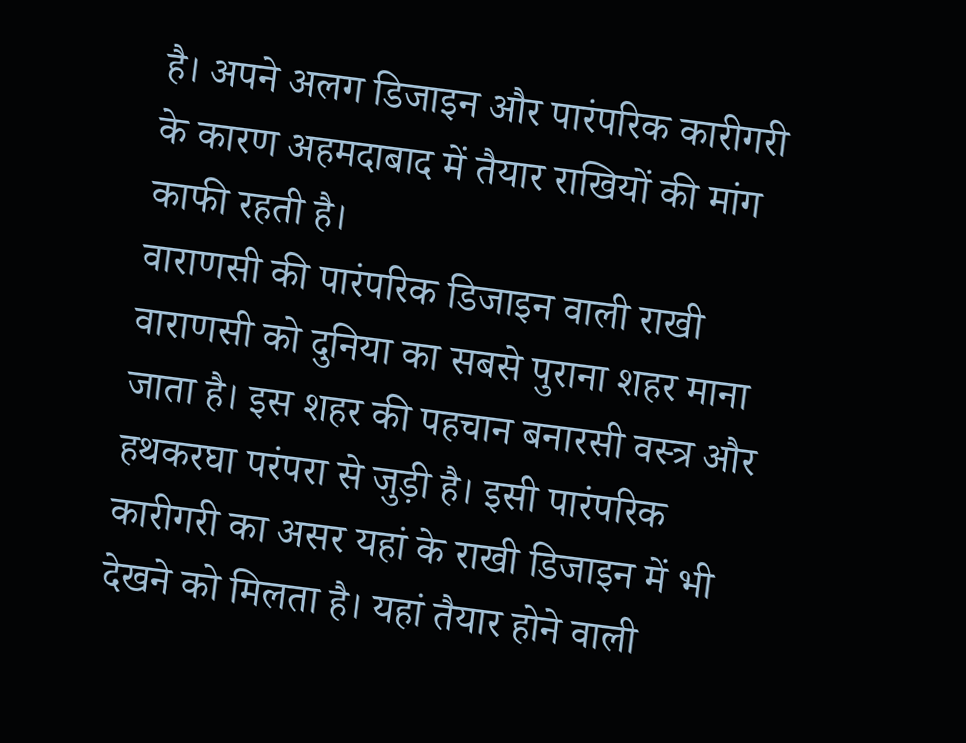है। अपने अलग डिजाइन और पारंपरिक कारीगरी के कारण अहमदाबाद में तैयार राखियों की मांग काफी रहती है।
वाराणसी की पारंपरिक डिजाइन वाली राखी
वाराणसी को दुनिया का सबसे पुराना शहर माना जाता है। इस शहर की पहचान बनारसी वस्त्र और हथकरघा परंपरा से जुड़ी है। इसी पारंपरिक कारीगरी का असर यहां के राखी डिजाइन में भी देखने को मिलता है। यहां तैयार होने वाली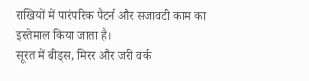राखियों में पारंपरिक पैटर्न और सजावटी काम का इस्तेमाल किया जाता है।
सूरत में बीड्स, मिरर और जरी वर्क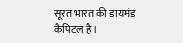सूरत भारत की डायमंड कैपिटल है।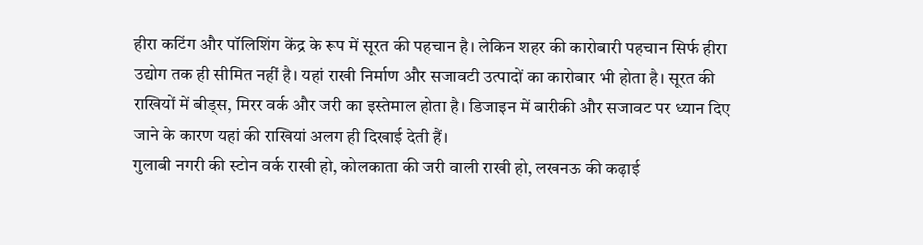हीरा कटिंग और पॉलिशिंग केंद्र के रूप में सूरत की पहचान है। लेकिन शहर की कारोबारी पहचान सिर्फ हीरा उद्योग तक ही सीमित नहीं है। यहां राखी निर्माण और सजावटी उत्पादों का कारोबार भी होता है। सूरत की राखियों में बीड्स, मिरर वर्क और जरी का इस्तेमाल होता है। डिजाइन में बारीकी और सजावट पर ध्यान दिए जाने के कारण यहां की राखियां अलग ही दिखाई देती हैं।
गुलाबी नगरी की स्टोन वर्क राखी हो, कोलकाता की जरी वाली राखी हो, लखनऊ की कढ़ाई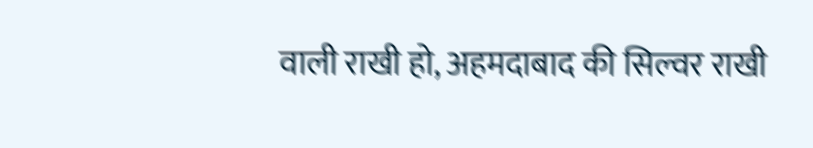वाली राखी हो, अहमदाबाद की सिल्वर राखी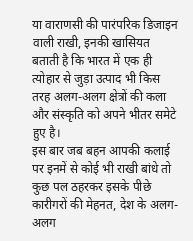या वाराणसी की पारंपरिक डिजाइन वाली राखी, इनकी खासियत बताती है कि भारत में एक ही त्योहार से जुड़ा उत्पाद भी किस तरह अलग-अलग क्षेत्रों की कला और संस्कृति को अपने भीतर समेटे हुए है।
इस बार जब बहन आपकी कलाई पर इनमें से कोई भी राखी बांधे तो कुछ पल ठहरकर इसके पीछे कारीगरों की मेहनत, देश के अलग-अलग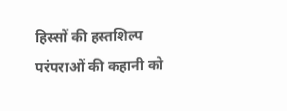हिस्सों की हस्तशिल्प परंपराओं की कहानी को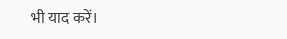भी याद करें।